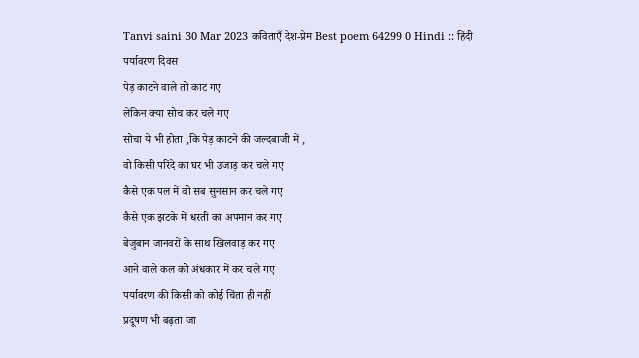Tanvi saini 30 Mar 2023 कविताएँ देश-प्रेम Best poem 64299 0 Hindi :: हिंदी
पर्यावरण दिवस
पेड़ काटने वाले तो काट गए
लेकिन क्या सोच कर चले गए
सोचा ये भी होता ,कि पेड़ काटने की जल्दबाजी में ,
वो किसी परिंदे का घर भी उजाड़ कर चले गए
कैसे एक पल में वो सब सुनसान कर चले गए
कैसे एक झटके में धरती का अपमान कर गए
बेजुबान जानवरों के साथ खिलवाड़ कर गए
आने वाले कल को अंधकार में कर चले गए
पर्यावरण की किसी को कोई चिंता ही नहीं
प्रदूषण भी बढ़ता जा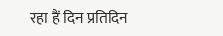रहा हैं दिन प्रतिदिन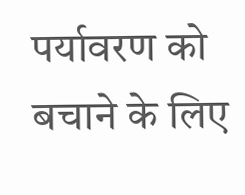पर्यावरण को बचाने के लिए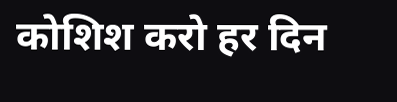कोशिश करो हर दिन